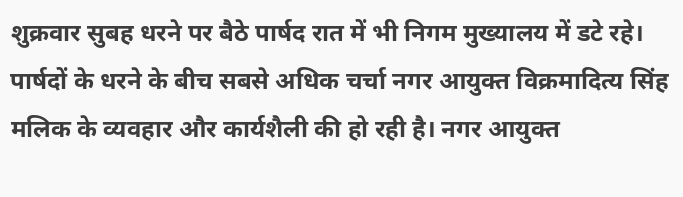शुक्रवार सुबह धरने पर बैठे पार्षद रात में भी निगम मुख्यालय में डटे रहे। पार्षदों के धरने के बीच सबसे अधिक चर्चा नगर आयुक्त विक्रमादित्य सिंह मलिक के व्यवहार और कार्यशैली की हो रही है। नगर आयुक्त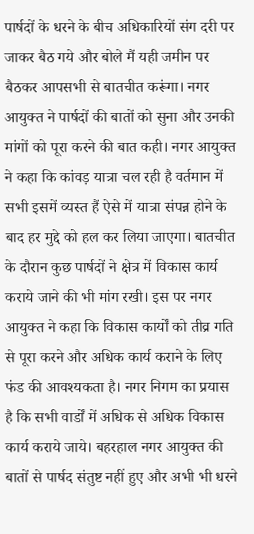पार्षदों के धरने के बीच अधिकारियों संग दरी पर जाकर बैठ गये और बोले मैं यही जमीन पर बैठकर आपसभी से बातचीत करूंगा। नगर आयुक्त ने पार्षदों की बातों को सुना और उनकी मांगों को पूरा करने की बात कही। नगर आयुक्त ने कहा कि कांवड़ यात्रा चल रही है वर्तमान में सभी इसमें व्यस्त हैं ऐसे में यात्रा संपन्न होने के बाद हर मुद्दे को हल कर लिया जाएगा। बातचीत के दौरान कुछ पार्षदों ने क्षेत्र में विकास कार्य कराये जाने की भी मांग रखी। इस पर नगर आयुक्त ने कहा कि विकास कार्यों को तीव्र गति से पूरा करने और अधिक कार्य कराने के लिए फंड की आवश्यकता है। नगर निगम का प्रयास है कि सभी वार्डों में अधिक से अधिक विकास कार्य कराये जाये। बहरहाल नगर आयुक्त की बातों से पार्षद संतुष्ट नहीं हुए और अभी भी धरने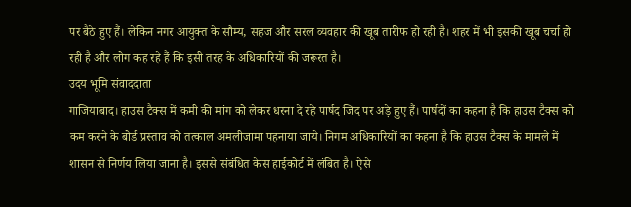पर बैठे हुए हैं। लेकिन नगर आयुक्त के सौम्य, सहज और सरल व्यवहार की खूब तारीफ हो रही है। शहर में भी इसकी खूब चर्चा हो रही है और लोग कह रहे हैं कि इसी तरह के अधिकारियों की जरूरत है।
उदय भूमि संवाददाता
गाजियाबाद। हाउस टैक्स में कमी की मांग को लेकर धरना दे रहे पार्षद जिद पर अड़े हुए हैं। पार्षदों का कहना है कि हाउस टैक्स को कम करने के बोर्ड प्रस्ताव को तत्काल अमलीजामा पहनाया जाये। निगम अधिकारियों का कहना है कि हाउस टैक्स के मामले में शासन से निर्णय लिया जाना है। इससे संबंधित केस हाईकोर्ट में लंबित है। ऐसे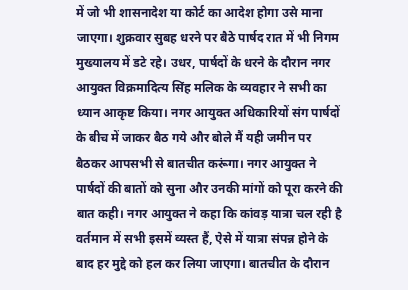में जो भी शासनादेश या कोर्ट का आदेश होगा उसे माना जाएगा। शुक्रवार सुबह धरने पर बैठे पार्षद रात में भी निगम मुख्यालय में डटे रहे। उधर, पार्षदों के धरने के दौरान नगर आयुक्त विक्रमादित्य सिंह मलिक के व्यवहार ने सभी का ध्यान आकृष्ट किया। नगर आयुक्त अधिकारियों संग पार्षदों के बीच में जाकर बैठ गये और बोले मैं यही जमीन पर बैठकर आपसभी से बातचीत करूंगा। नगर आयुक्त ने पार्षदों की बातों को सुना और उनकी मांगों को पूरा करने की बात कही। नगर आयुक्त ने कहा कि कांवड़ यात्रा चल रही है वर्तमान में सभी इसमें व्यस्त हैं, ऐसे में यात्रा संपन्न होने के बाद हर मुद्दे को हल कर लिया जाएगा। बातचीत के दौरान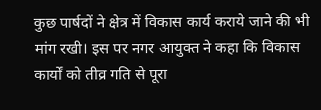कुछ पार्षदों ने क्षेत्र में विकास कार्य कराये जाने की भी मांग रखी। इस पर नगर आयुक्त ने कहा कि विकास कार्यों को तीव्र गति से पूरा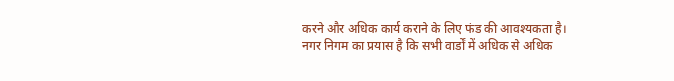करने और अधिक कार्य कराने के लिए फंड की आवश्यकता है। नगर निगम का प्रयास है कि सभी वार्डों में अधिक से अधिक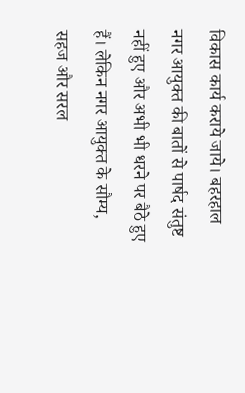विकास कार्य कराये जाये। बहरहाल नगर आयुक्त की बातों से पार्षद संतुष्ट नहीं हुए और अभी भी धरने पर बैठे हुए हैं। लेकिन नगर आयुक्त के सौम्य, सहज और सरल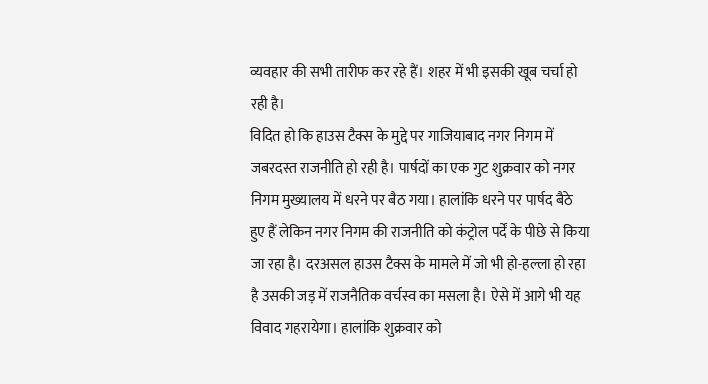व्यवहार की सभी तारीफ कर रहे हैं। शहर में भी इसकी खूब चर्चा हो रही है।
विदित हो कि हाउस टैक्स के मुद्दे पर गाजियाबाद नगर निगम में जबरदस्त राजनीति हो रही है। पार्षदों का एक गुट शुक्रवार को नगर निगम मुख्यालय में धरने पर बैठ गया। हालांकि धरने पर पार्षद बैठे हुए हैं लेकिन नगर निगम की राजनीति को कंट्रोल पर्दें के पीछे से किया जा रहा है। दरअसल हाउस टैक्स के मामले में जो भी हो-हल्ला हो रहा है उसकी जड़ में राजनैतिक वर्चस्व का मसला है। ऐसे में आगे भी यह विवाद गहरायेगा। हालांकि शुक्रवार को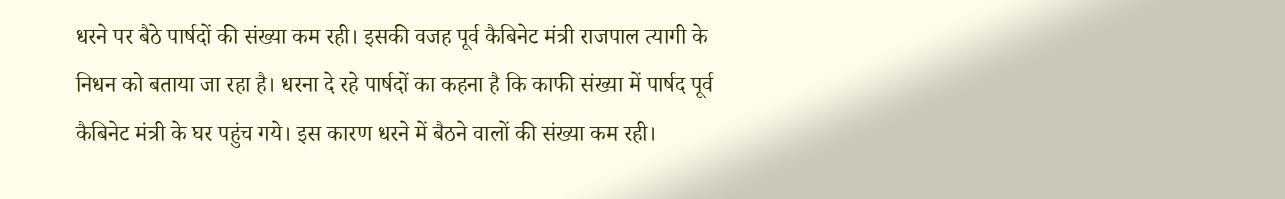धरने पर बैठे पार्षदों की संख्या कम रही। इसकी वजह पूर्व कैबिनेट मंत्री राजपाल त्यागी के निधन को बताया जा रहा है। धरना दे रहे पार्षदों का कहना है कि काफी संख्या में पार्षद पूर्व कैबिनेट मंत्री के घर पहुंच गये। इस कारण धरने में बैठने वालों की संख्या कम रही।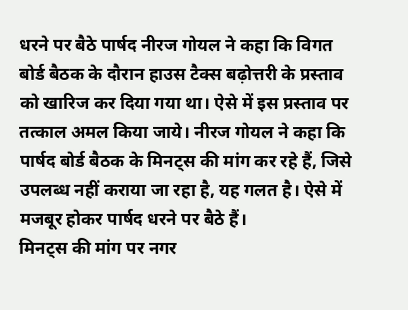धरने पर बैठे पार्षद नीरज गोयल ने कहा कि विगत बोर्ड बैठक के दौरान हाउस टैक्स बढ़ोत्तरी के प्रस्ताव को खारिज कर दिया गया था। ऐसे में इस प्रस्ताव पर तत्काल अमल किया जाये। नीरज गोयल ने कहा कि पार्षद बोर्ड बैठक के मिनट्स की मांग कर रहे हैं, जिसे उपलब्ध नहीं कराया जा रहा है, यह गलत है। ऐसे में मजबूर होकर पार्षद धरने पर बैठे हैं।
मिनट्स की मांग पर नगर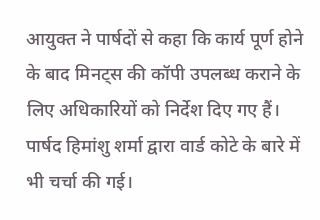आयुक्त ने पार्षदों से कहा कि कार्य पूर्ण होने के बाद मिनट्स की कॉपी उपलब्ध कराने के लिए अधिकारियों को निर्देश दिए गए हैं। पार्षद हिमांशु शर्मा द्वारा वार्ड कोटे के बारे में भी चर्चा की गई।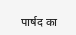पार्षद का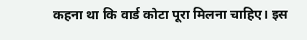कहना था कि वार्ड कोटा पूरा मिलना चाहिए। इस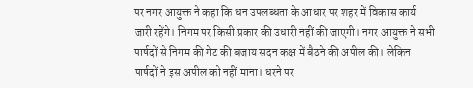पर नगर आयुक्त ने कहा कि धन उपलब्धता के आधार पर शहर में विकास कार्य जारी रहेंगे। निगम पर किसी प्रकार की उधारी नहीं की जाएगी। नगर आयुक्त ने सभी पार्षदों से निगम की गेट की बजाय सदन कक्ष में बैठने की अपील की। लेकिन पार्षदों ने इस अपील को नहीं माना। धरने पर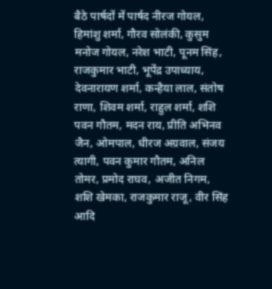बैठे पार्षदों में पार्षद नीरज गोयल, हिमांशु शर्मा, गौरव सोलंकी, कुसुम मनोज गोयल, नरेश भाटी, पूनम सिंह, राजकुमार भाटी, भूपेंद्र उपाध्याय, देवनारायण शर्मा, कन्हैया लाल, संतोष राणा, शिवम शर्मा, राहुल शर्मा, शशि पवन गौतम, मदन राय, प्रीति अभिनव जैन, ओमपाल, धीरज अग्रवाल, संजय त्यागी, पवन कुमार गौतम, अनिल तोमर, प्रमोद राघव, अजीत निगम, शशि खेमका, राजकुमार राजू, वीर सिंह आदि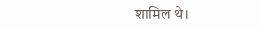शामिल थे।